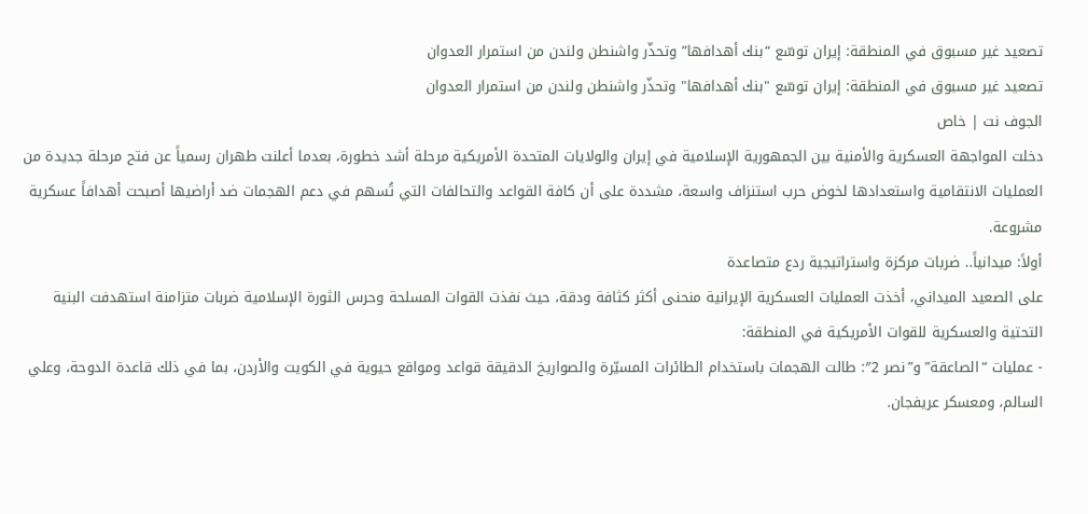تصعيد غير مسبوق في المنطقة: إيران توسّع “بنك أهدافها” وتحذّر واشنطن ولندن من استمرار العدوان
تصعيد غير مسبوق في المنطقة: إيران توسّع "بنك أهدافها" وتحذّر واشنطن ولندن من استمرار العدوان
الجوف نت | خاص
دخلت المواجهة العسكرية والأمنية بين الجمهورية الإسلامية في إيران والولايات المتحدة الأمريكية مرحلة أشد خطورة، بعدما أعلنت طهران رسمياً عن فتح مرحلة جديدة من العمليات الانتقامية واستعدادها لخوض حرب استنزاف واسعة، مشددة على أن كافة القواعد والتحالفات التي تُسهم في دعم الهجمات ضد أراضيها أصبحت أهدافاً عسكرية مشروعة.
أولاً: ميدانياً.. ضربات مركزة واستراتيجية ردع متصاعدة
على الصعيد الميداني، أخذت العمليات العسكرية الإيرانية منحنى أكثر كثافة ودقة، حيث نفذت القوات المسلحة وحرس الثورة الإسلامية ضربات متزامنة استهدفت البنية التحتية والعسكرية للقوات الأمريكية في المنطقة:
- عمليات “الصاعقة” و”نصر 2″: طالت الهجمات باستخدام الطائرات المسيّرة والصواريخ الدقيقة قواعد ومواقع حيوية في الكويت والأردن، بما في ذلك قاعدة الدوحة، وعلي السالم، ومعسكر عريفجان.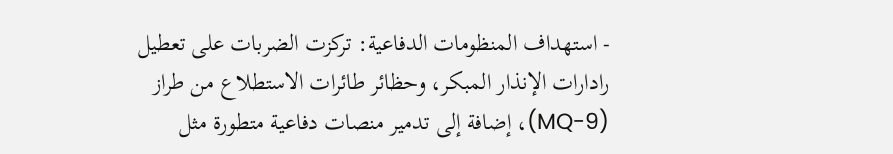- استهداف المنظومات الدفاعية: تركزت الضربات على تعطيل رادارات الإنذار المبكر، وحظائر طائرات الاستطلاع من طراز (MQ-9)، إضافة إلى تدمير منصات دفاعية متطورة مثل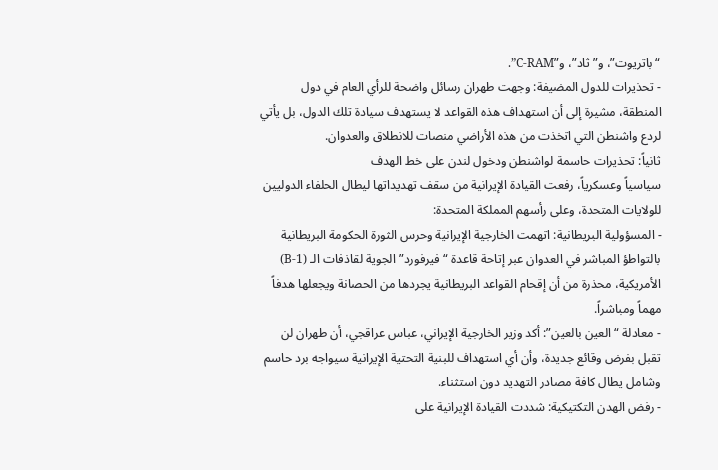“باتريوت”، و”ثاد”، و”C-RAM”.
- تحذيرات للدول المضيفة: وجهت طهران رسائل واضحة للرأي العام في دول المنطقة، مشيرة إلى أن استهداف هذه القواعد لا يستهدف سيادة تلك الدول، بل يأتي لردع واشنطن التي اتخذت من هذه الأراضي منصات للانطلاق والعدوان.
ثانياً: تحذيرات حاسمة لواشنطن ودخول لندن على خط الهدف
سياسياً وعسكرياً، رفعت القيادة الإيرانية من سقف تهديداتها ليطال الحلفاء الدوليين للولايات المتحدة، وعلى رأسهم المملكة المتحدة:
- المسؤولية البريطانية: اتهمت الخارجية الإيرانية وحرس الثورة الحكومة البريطانية بالتواطؤ المباشر في العدوان عبر إتاحة قاعدة “فيرفورد” الجوية لقاذفات الـ (B-1) الأمريكية، محذرة من أن إقحام القواعد البريطانية يجردها من الحصانة ويجعلها هدفاً مهماً ومباشراً.
- معادلة “العين بالعين”: أكد وزير الخارجية الإيراني، عباس عراقجي، أن طهران لن تقبل بفرض وقائع جديدة، وأن أي استهداف للبنية التحتية الإيرانية سيواجه برد حاسم وشامل يطال كافة مصادر التهديد دون استثناء.
- رفض الهدن التكتيكية: شددت القيادة الإيرانية على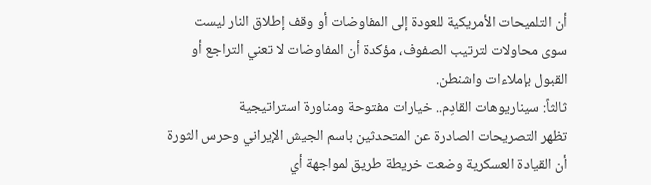أن التلميحات الأمريكية للعودة إلى المفاوضات أو وقف إطلاق النار ليست سوى محاولات لترتيب الصفوف، مؤكدة أن المفاوضات لا تعني التراجع أو القبول بإملاءات واشنطن.
ثالثاً: سيناريوهات القادِم.. خيارات مفتوحة ومناورة استراتيجية
تظهر التصريحات الصادرة عن المتحدثين باسم الجيش الإيراني وحرس الثورة أن القيادة العسكرية وضعت خريطة طريق لمواجهة أي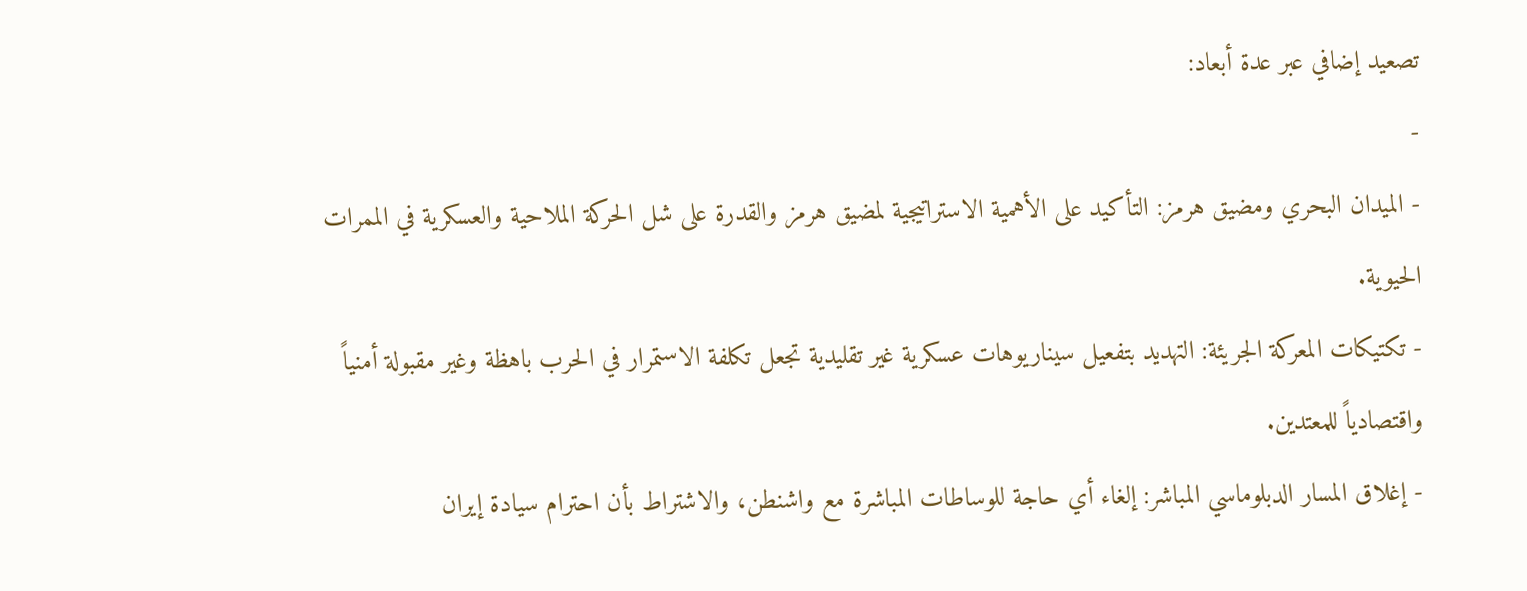تصعيد إضافي عبر عدة أبعاد:
-
- الميدان البحري ومضيق هرمز: التأكيد على الأهمية الاستراتيجية لمضيق هرمز والقدرة على شل الحركة الملاحية والعسكرية في الممرات الحيوية.
- تكتيكات المعركة الجريئة: التهديد بتفعيل سيناريوهات عسكرية غير تقليدية تجعل تكلفة الاستمرار في الحرب باهظة وغير مقبولة أمنياً واقتصادياً للمعتدين.
- إغلاق المسار الدبلوماسي المباشر: إلغاء أي حاجة للوساطات المباشرة مع واشنطن، والاشتراط بأن احترام سيادة إيران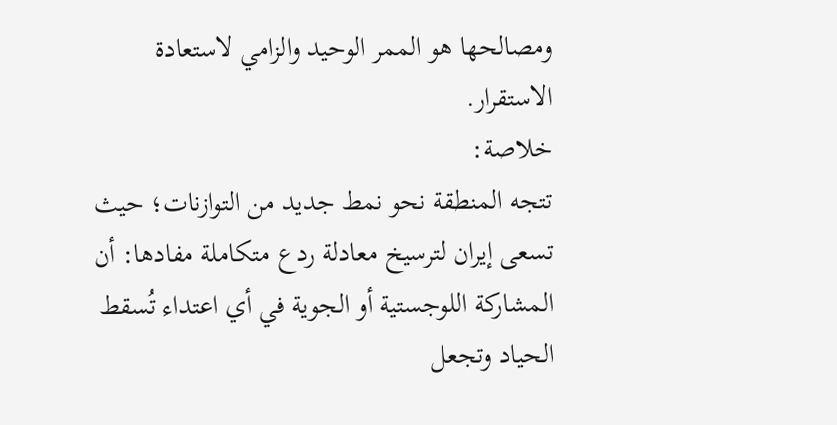ومصالحها هو الممر الوحيد والزامي لاستعادة الاستقرار.
خلاصة:
تتجه المنطقة نحو نمط جديد من التوازنات؛ حيث تسعى إيران لترسيخ معادلة ردع متكاملة مفادها: أن المشاركة اللوجستية أو الجوية في أي اعتداء تُسقط الحياد وتجعل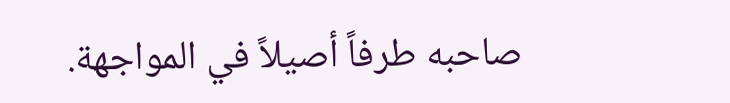صاحبه طرفاً أصيلاً في المواجهة.